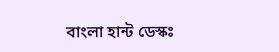বাংলা হান্ট ডেস্কঃ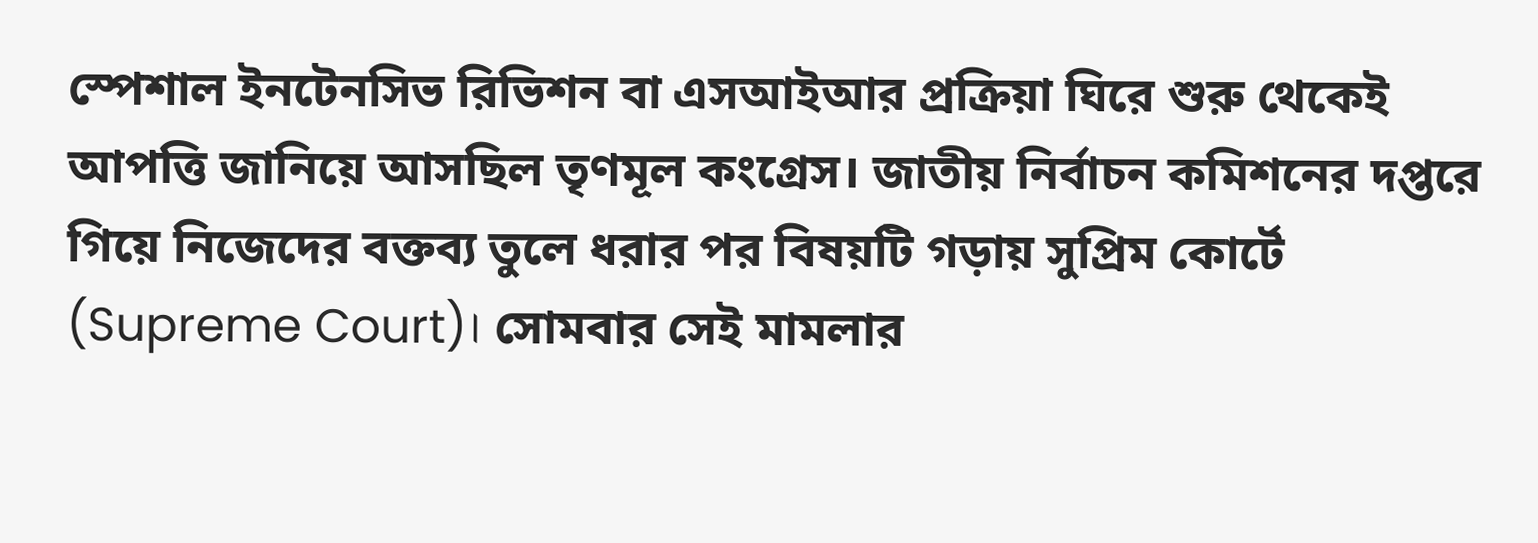স্পেশাল ইনটেনসিভ রিভিশন বা এসআইআর প্রক্রিয়া ঘিরে শুরু থেকেই আপত্তি জানিয়ে আসছিল তৃণমূল কংগ্রেস। জাতীয় নির্বাচন কমিশনের দপ্তরে গিয়ে নিজেদের বক্তব্য তুলে ধরার পর বিষয়টি গড়ায় সুপ্রিম কোর্টে (Supreme Court)। সোমবার সেই মামলার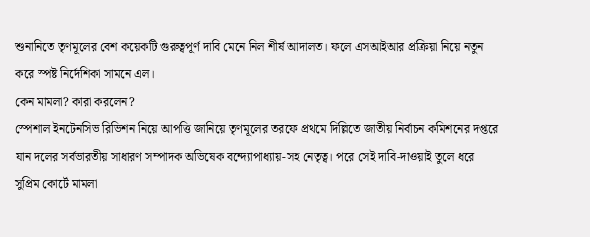শুনানিতে তৃণমূলের বেশ কয়েকটি গুরুত্বপূর্ণ দাবি মেনে নিল শীর্ষ আদালত। ফলে এসআইআর প্রক্রিয়া নিয়ে নতুন করে স্পষ্ট নির্দেশিকা সামনে এল।
কেন মামলা? কারা করলেন?
স্পেশাল ইনটেনসিভ রিভিশন নিয়ে আপত্তি জানিয়ে তৃণমূলের তরফে প্রথমে দিল্লিতে জাতীয় নির্বাচন কমিশনের দপ্তরে যান দলের সর্বভারতীয় সাধারণ সম্পাদক অভিষেক বন্দ্যোপাধ্যায়-সহ নেতৃত্ব। পরে সেই দাবি-দাওয়াই তুলে ধরে সুপ্রিম কোর্টে মামলা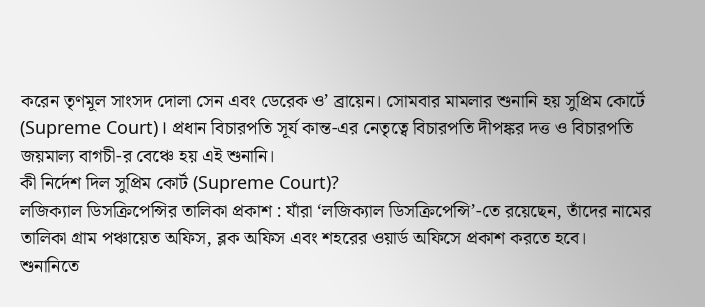করেন তৃণমূল সাংসদ দোলা সেন এবং ডেরেক ও’ ব্রায়েন। সোমবার মামলার শুনানি হয় সুপ্রিম কোর্টে (Supreme Court)। প্রধান বিচারপতি সূর্য কান্ত-এর নেতৃত্বে বিচারপতি দীপঙ্কর দত্ত ও বিচারপতি জয়মাল্য বাগচী-র বেঞ্চে হয় এই শুনানি।
কী নির্দেশ দিল সুপ্রিম কোর্ট (Supreme Court)?
লজিক্যাল ডিসক্রিপেন্সির তালিকা প্রকাশ : যাঁরা ‘লজিক্যাল ডিসক্রিপেন্সি’-তে রয়েছেন, তাঁদের নামের তালিকা গ্রাম পঞ্চায়েত অফিস, ব্লক অফিস এবং শহরের ওয়ার্ড অফিসে প্রকাশ করতে হবে।
শুনানিতে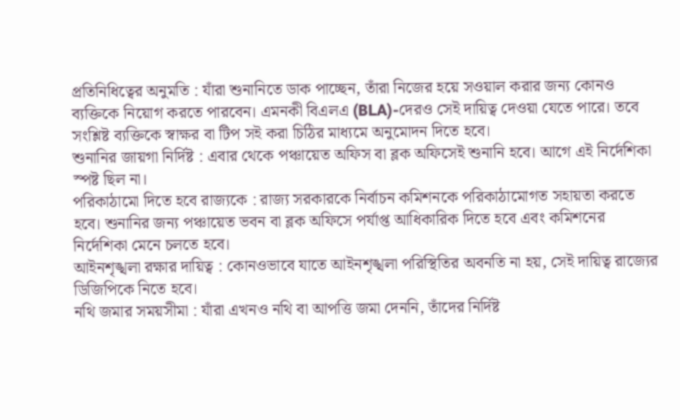প্রতিনিধিত্বের অনুমতি : যাঁরা শুনানিতে ডাক পাচ্ছেন, তাঁরা নিজের হয়ে সওয়াল করার জন্য কোনও ব্যক্তিকে নিয়োগ করতে পারবেন। এমনকী বিএলএ (BLA)-দেরও সেই দায়িত্ব দেওয়া যেতে পারে। তবে সংশ্লিষ্ট ব্যক্তিকে স্বাক্ষর বা টিপ সই করা চিঠির মাধ্যমে অনুমোদন দিতে হবে।
শুনানির জায়গা নির্দিষ্ট : এবার থেকে পঞ্চায়েত অফিস বা ব্লক অফিসেই শুনানি হবে। আগে এই নির্দেশিকা স্পষ্ট ছিল না।
পরিকাঠামো দিতে হবে রাজ্যকে : রাজ্য সরকারকে নির্বাচন কমিশনকে পরিকাঠামোগত সহায়তা করতে হবে। শুনানির জন্য পঞ্চায়েত ভবন বা ব্লক অফিসে পর্যাপ্ত আধিকারিক দিতে হবে এবং কমিশনের নির্দেশিকা মেনে চলতে হবে।
আইনশৃঙ্খলা রক্ষার দায়িত্ব : কোনওভাবে যাতে আইনশৃঙ্খলা পরিস্থিতির অবনতি না হয়, সেই দায়িত্ব রাজ্যের ডিজিপিকে নিতে হবে।
নথি জমার সময়সীমা : যাঁরা এখনও নথি বা আপত্তি জমা দেননি, তাঁদের নির্দিষ্ট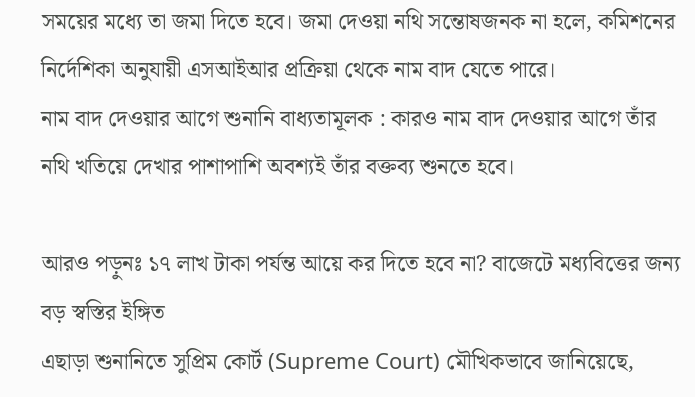সময়ের মধ্যে তা জমা দিতে হবে। জমা দেওয়া নথি সন্তোষজনক না হলে, কমিশনের নির্দেশিকা অনুযায়ী এসআইআর প্রক্রিয়া থেকে নাম বাদ যেতে পারে।
নাম বাদ দেওয়ার আগে শুনানি বাধ্যতামূলক : কারও নাম বাদ দেওয়ার আগে তাঁর নথি খতিয়ে দেখার পাশাপাশি অবশ্যই তাঁর বক্তব্য শুনতে হবে।

আরও পড়ুনঃ ১৭ লাখ টাকা পর্যন্ত আয়ে কর দিতে হবে না? বাজেটে মধ্যবিত্তের জন্য বড় স্বস্তির ইঙ্গিত
এছাড়া শুনানিতে সুপ্রিম কোর্ট (Supreme Court) মৌখিকভাবে জানিয়েছে,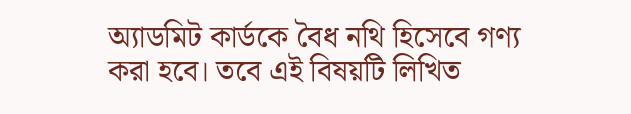অ্যাডমিট কার্ডকে বৈধ নথি হিসেবে গণ্য করা হবে। তবে এই বিষয়টি লিখিত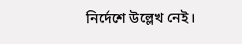নির্দেশে উল্লেখ নেই।